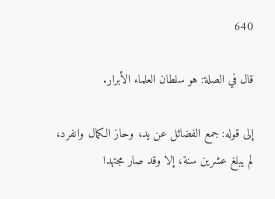640

قال في الصلة: هو سلطان العلماء الأبرار.

إلى قوله: جمع الفضائل عن يد، وحاز الكمال وانفرد، لم يبلغ عشرين سنة، إلا وقد صار مجتهدا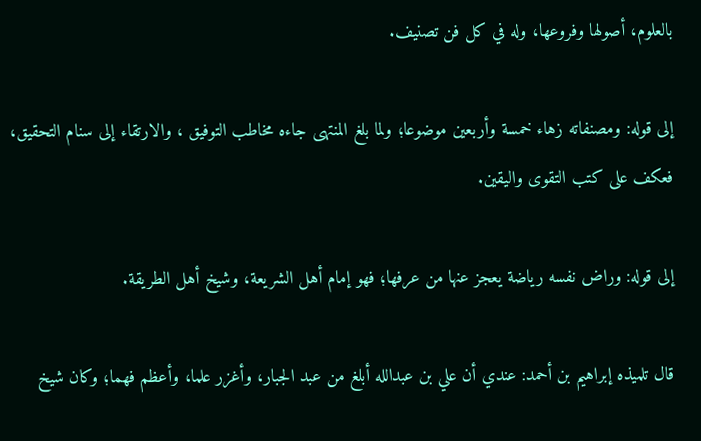بالعلوم، أصولها وفروعها، وله في كل فن تصنيف.

إلى قوله: ومصنفاته زهاء خمسة وأربعين موضوعا؛ ولما بلغ المنتهى جاءه مخاطب التوفيق ، والارتقاء إلى سنام التحقيق، فعكف على كتب التقوى واليقين.

إلى قوله: وراض نفسه رياضة يعجز عنها من عرفها؛ فهو إمام أهل الشريعة، وشيخ أهل الطريقة.

قال تلميذه إبراهيم بن أحمد: عندي أن علي بن عبدالله أبلغ من عبد الجبار، وأغزر علما، وأعظم فهما؛ وكان شيخ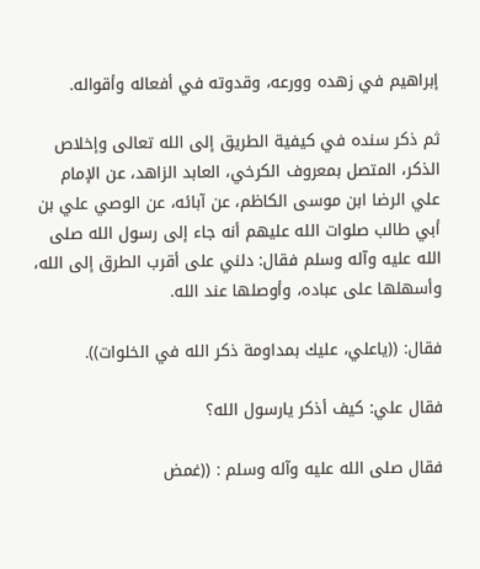إبراهيم في زهده وورعه، وقدوته في أفعاله وأقواله.

ثم ذكر سنده في كيفية الطريق إلى الله تعالى وإخلاص الذكر، المتصل بمعروف الكرخي، العابد الزاهد، عن الإمام علي الرضا ابن موسى الكاظم، عن آبائه، عن الوصي علي بن أبي طالب صلوات الله عليهم أنه جاء إلى رسول الله صلى الله عليه وآله وسلم فقال: دلني على أقرب الطرق إلى الله، وأسهلها على عباده، وأوصلها عند الله.

فقال: ((ياعلي، عليك بمداومة ذكر الله في الخلوات)).

فقال علي: كيف أذكر يارسول الله؟

فقال صلى الله عليه وآله وسلم : ((غمض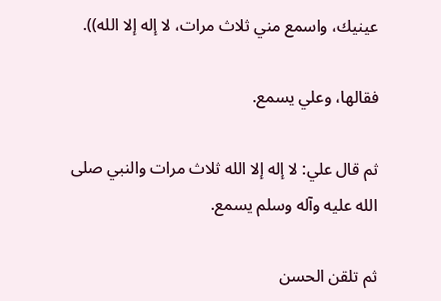عينيك، واسمع مني ثلاث مرات، لا إله إلا الله)).

فقالها، وعلي يسمع.

ثم قال علي: لا إله إلا الله ثلاث مرات والنبي صلى الله عليه وآله وسلم يسمع.

ثم تلقن الحسن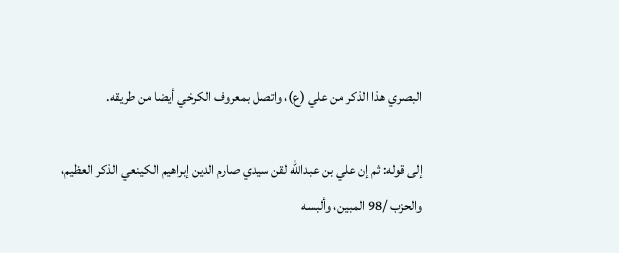البصري هذا الذكر من علي (ع)، واتصل بمعروف الكرخي أيضا من طريقه.

إلى قوله: ثم إن علي بن عبدالله لقن سيدي صارم الدين إبراهيم الكينعي الذكر العظيم، والحزب /98 المبين، وألبسه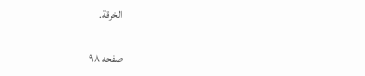الخرقة.

صفحه ۹۸